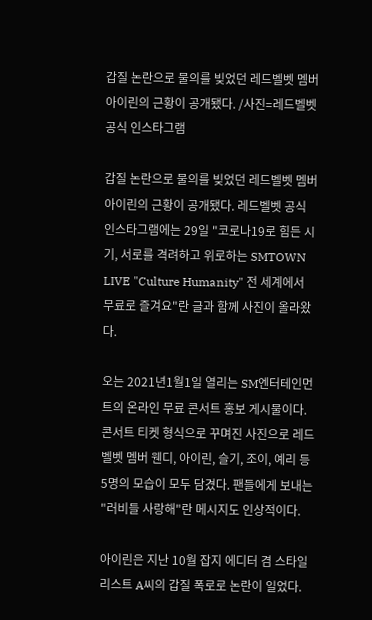갑질 논란으로 물의를 빚었던 레드벨벳 멤버 아이린의 근황이 공개됐다. /사진=레드벨벳 공식 인스타그램

갑질 논란으로 물의를 빚었던 레드벨벳 멤버 아이린의 근황이 공개됐다. 레드벨벳 공식 인스타그램에는 29일 "코로나19로 힘든 시기, 서로를 격려하고 위로하는 SMTOWN LIVE "Culture Humanity" 전 세계에서 무료로 즐겨요"란 글과 함께 사진이 올라왔다.

오는 2021년1월1일 열리는 SM엔터테인먼트의 온라인 무료 콘서트 홍보 게시물이다. 콘서트 티켓 형식으로 꾸며진 사진으로 레드벨벳 멤버 웬디, 아이린, 슬기, 조이, 예리 등 5명의 모습이 모두 담겼다. 팬들에게 보내는 "러비들 사랑해"란 메시지도 인상적이다.

아이린은 지난 10월 잡지 에디터 겸 스타일리스트 A씨의 갑질 폭로로 논란이 일었다.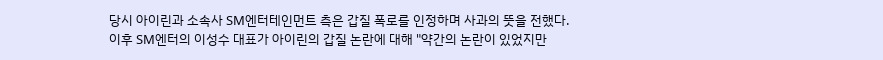당시 아이린과 소속사 SM엔터테인먼트 측은 갑질 폭로를 인정하며 사과의 뜻을 전했다.
이후 SM엔터의 이성수 대표가 아이린의 갑질 논란에 대해 "약간의 논란이 있었지만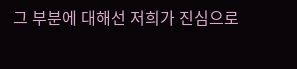그 부분에 대해선 저희가 진심으로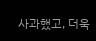사과했고, 더욱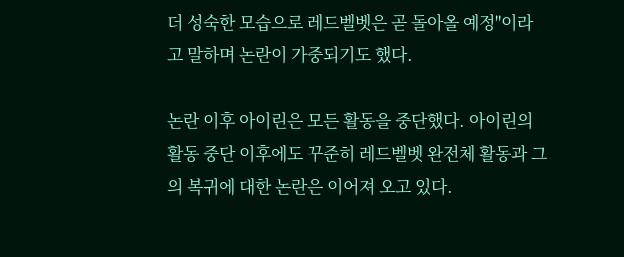더 성숙한 모습으로 레드벨벳은 곧 돌아올 예정"이라고 말하며 논란이 가중되기도 했다.

논란 이후 아이린은 모든 활동을 중단했다. 아이린의 활동 중단 이후에도 꾸준히 레드벨벳 완전체 활동과 그의 복귀에 대한 논란은 이어져 오고 있다.